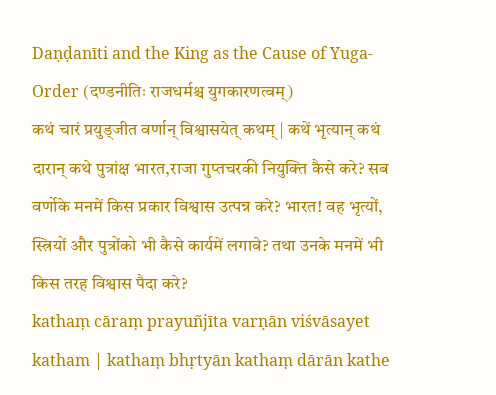Daṇḍanīti and the King as the Cause of Yuga-Order (दण्डनीतिः राजधर्मश्च युगकारणत्वम्)
कथं चारं प्रयुड्जीत वर्णान् विश्वासयेत् कथम् | कथें भृत्यान् कथं दारान् कथे पुत्रांक्ष भारत,राजा गुप्तचरकी नियुक्ति कैसे करे? सब वर्णोके मनमें किस प्रकार विश्वास उत्पन्न करे? भारत! वह भृत्यों, स्त्रियों और पुत्रोंको भी कैसे कार्यमें लगावे? तथा उनके मनमें भी किस तरह विश्वास पैदा करे?
kathaṃ cāraṃ prayuñjīta varṇān viśvāsayet katham | kathaṃ bhṛtyān kathaṃ dārān kathe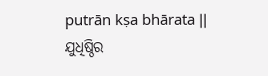putrān kṣa bhārata ||
ଯୁଧିଷ୍ଠିର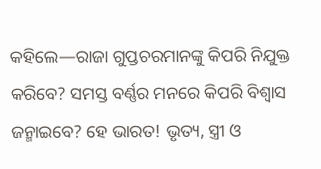କହିଲେ—ରାଜା ଗୁପ୍ତଚରମାନଙ୍କୁ କିପରି ନିଯୁକ୍ତ କରିବେ? ସମସ୍ତ ବର୍ଣ୍ଣର ମନରେ କିପରି ବିଶ୍ୱାସ ଜନ୍ମାଇବେ? ହେ ଭାରତ! ଭୃତ୍ୟ, ସ୍ତ୍ରୀ ଓ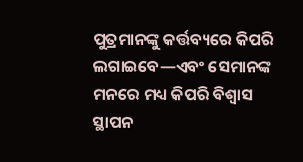ପୁତ୍ରମାନଙ୍କୁ କର୍ତ୍ତବ୍ୟରେ କିପରି ଲଗାଇବେ—ଏବଂ ସେମାନଙ୍କ ମନରେ ମଧ୍ୟ କିପରି ବିଶ୍ୱାସ ସ୍ଥାପନ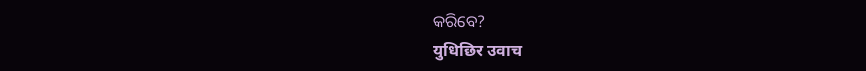କରିବେ?
युधिछिर उवाच